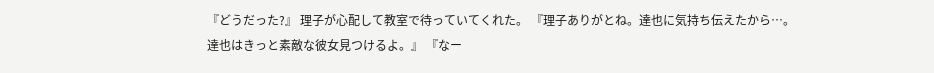『どうだった?』 理子が心配して教室で待っていてくれた。 『理子ありがとね。達也に気持ち伝えたから…。達也はきっと素敵な彼女見つけるよ。』 『なー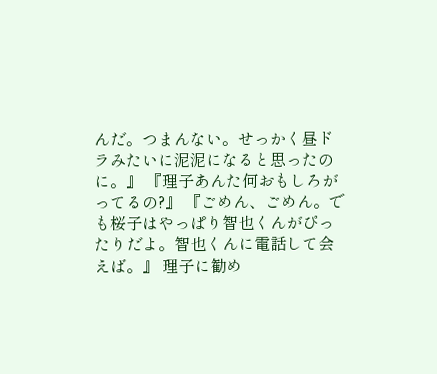んだ。つまんない。せっかく昼ドラみたいに泥泥になると思ったのに。』 『理子あんた何おもしろがってるの?』 『ごめん、ごめん。でも桜子はやっぱり智也くんがぴったりだよ。智也くんに電話して会えば。』 理子に勧め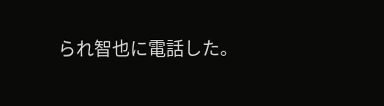られ智也に電話した。